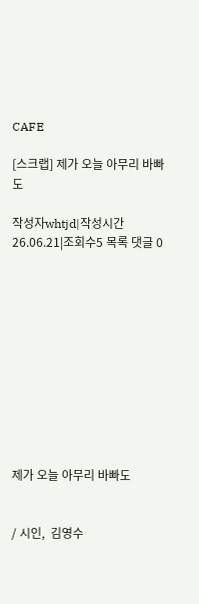CAFE

[스크랩] 제가 오늘 아무리 바빠도

작성자whtjd|작성시간26.06.21|조회수5 목록 댓글 0











제가 오늘 아무리 바빠도


/ 시인,  김영수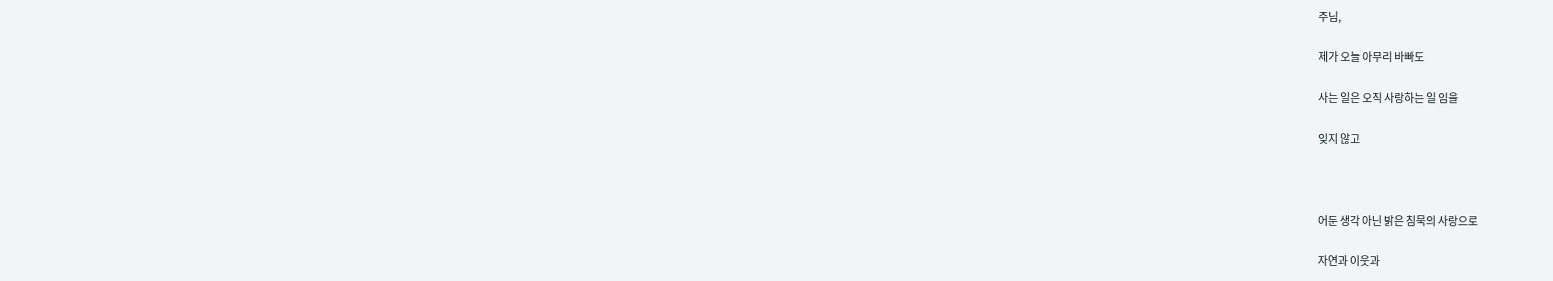주님,

제가 오늘 아무리 바빠도

사는 일은 오직 사랑하는 일 임을

잊지 않고



어둔 생각 아닌 밝은 침묵의 사랑으로

자연과 이웃과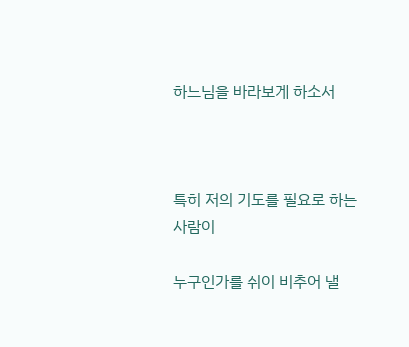하느님을 바라보게 하소서



특히 저의 기도를 필요로 하는 사람이

누구인가를 쉬이 비추어 낼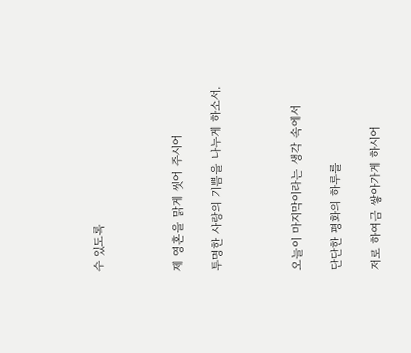수 있도록



제 영혼을 맑게 씻어 주시어

투명한 사랑의 기쁨을 나누게 하소서.



오늘이 마지막이라는 생각 속에서

단단한 평화의 하루를

저로 하여금 쌓아가게 하시어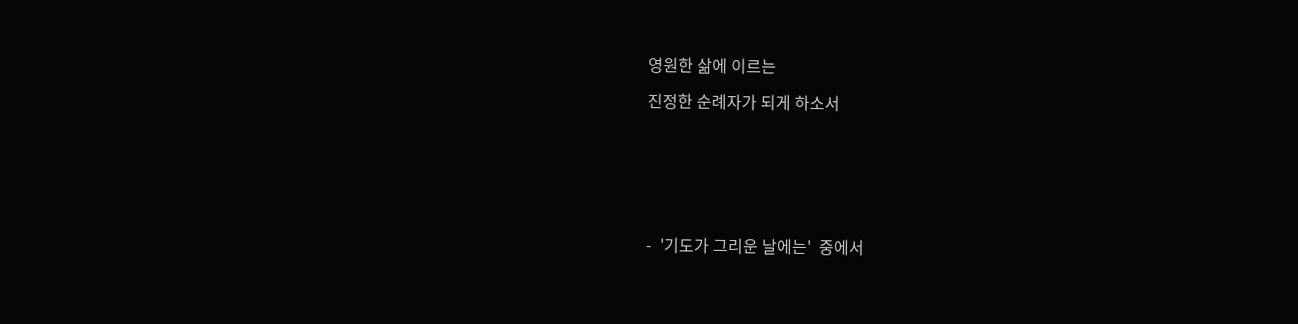영원한 삶에 이르는

진정한 순례자가 되게 하소서







-  '기도가 그리운 날에는'  중에서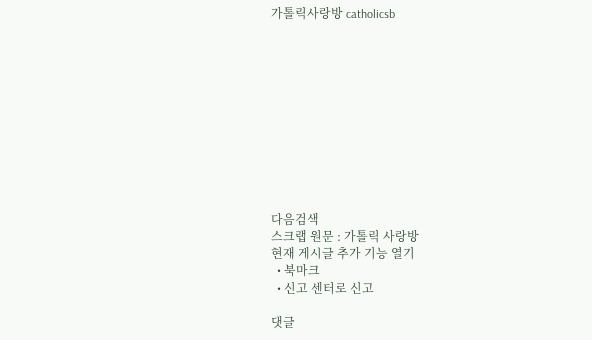가톨릭사랑방 catholicsb











다음검색
스크랩 원문 : 가톨릭 사랑방
현재 게시글 추가 기능 열기
  • 북마크
  • 신고 센터로 신고

댓글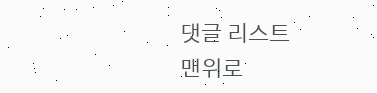댓글 리스트
맨위로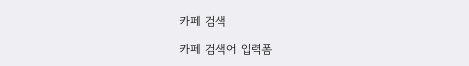카페 검색

카페 검색어 입력폼